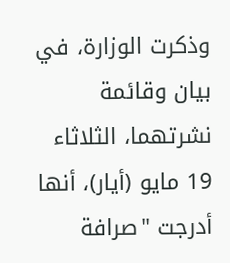وذكرت الوزارة، في بيان وقائمة نشرتهما، الثلاثاء 19 مايو (أيار)، أنها أدرجت "صرافة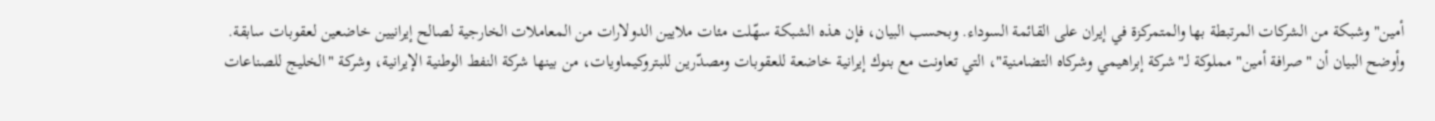أمين" وشبكة من الشركات المرتبطة بها والمتمركزة في إيران على القائمة السوداء. وبحسب البيان، فإن هذه الشبكة سهّلت مئات ملايين الدولارات من المعاملات الخارجية لصالح إيرانيين خاضعين لعقوبات سابقة.
وأوضح البيان أن "صرافة أمين" مملوكة لـ"شركة إبراهيمي وشركاه التضامنية"، التي تعاونت مع بنوك إيرانية خاضعة للعقوبات ومصدّرين للبتروكيماويات، من بينها شركة النفط الوطنية الإيرانية، وشركة "الخليج للصناعات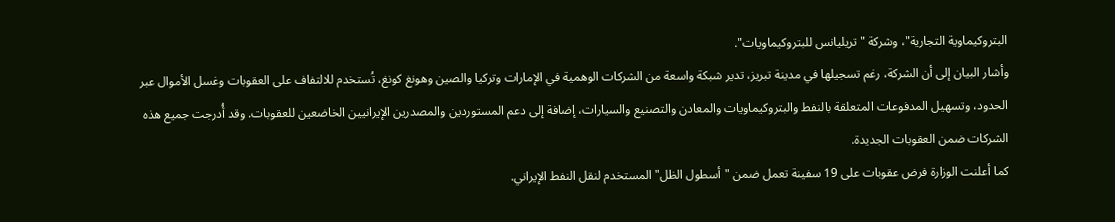البتروكيماوية التجارية"، وشركة "تريليانس للبتروكيماويات".
وأشار البيان إلى أن الشركة، رغم تسجيلها في مدينة تبريز، تدير شبكة واسعة من الشركات الوهمية في الإمارات وتركيا والصين وهونغ كونغ، تُستخدم للالتفاف على العقوبات وغسل الأموال عبر الحدود، وتسهيل المدفوعات المتعلقة بالنفط والبتروكيماويات والمعادن والتصنيع والسيارات، إضافة إلى دعم المستوردين والمصدرين الإيرانيين الخاضعين للعقوبات. وقد أُدرجت جميع هذه الشركات ضمن العقوبات الجديدة.
كما أعلنت الوزارة فرض عقوبات على 19 سفينة تعمل ضمن "أسطول الظل" المستخدم لنقل النفط الإيراني.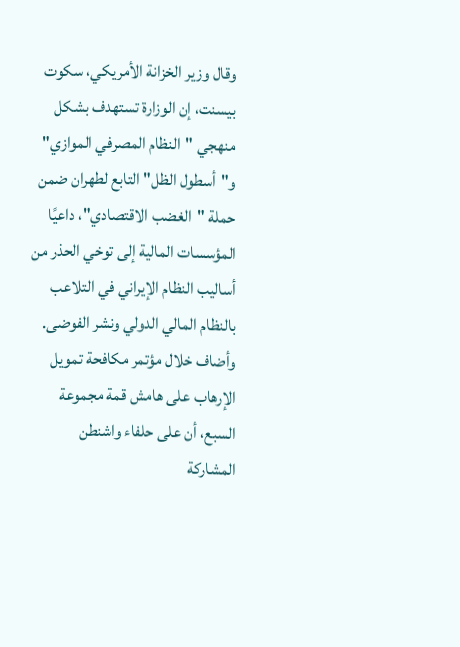وقال وزير الخزانة الأمريكي، سكوت بيسنت، إن الوزارة تستهدف بشكل منهجي "النظام المصرفي الموازي" و"أسطول الظل" التابع لطهران ضمن حملة "الغضب الاقتصادي"، داعيًا المؤسسات المالية إلى توخي الحذر من أساليب النظام الإيراني في التلاعب بالنظام المالي الدولي ونشر الفوضى.
وأضاف خلال مؤتمر مكافحة تمويل الإرهاب على هامش قمة مجموعة السبع، أن على حلفاء واشنطن المشاركة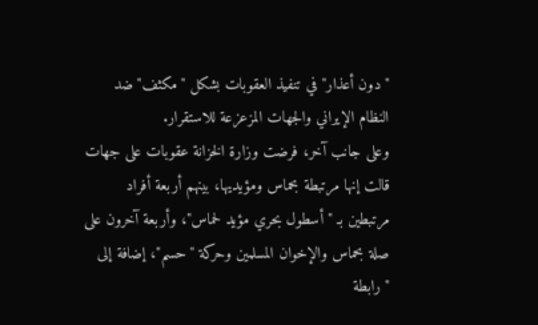"دون أعذار" في تنفيذ العقوبات بشكل "مكثف" ضد النظام الإيراني والجهات المزعزعة للاستقرار.
وعلى جانب آخر، فرضت وزارة الخزانة عقوبات على جهات قالت إنها مرتبطة بحماس ومؤيديها، بينهم أربعة أفراد مرتبطين بـ "أسطول بحري مؤيد لحماس"، وأربعة آخرون على صلة بحماس والإخوان المسلمين وحركة "حسم"، إضافة إلى "رابطة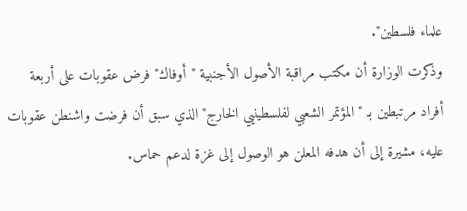علماء فلسطين".
وذكرت الوزارة أن مكتب مراقبة الأصول الأجنبية "أوفاك" فرض عقوبات على أربعة أفراد مرتبطين بـ "المؤتمر الشعبي لفلسطينيي الخارج" الذي سبق أن فرضت واشنطن عقوبات عليه، مشيرة إلى أن هدفه المعلن هو الوصول إلى غزة لدعم حماس.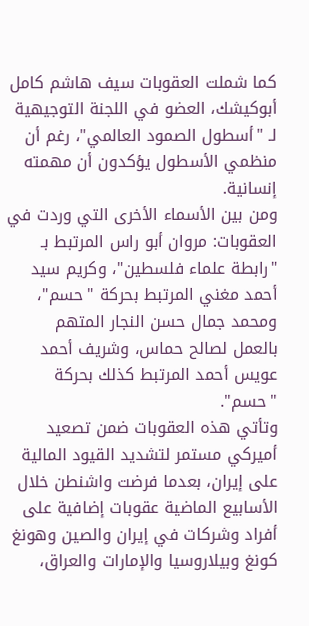كما شملت العقوبات سيف هاشم كامل أبوكيشك، العضو في اللجنة التوجيهية لـ "أسطول الصمود العالمي"، رغم أن منظمي الأسطول يؤكدون أن مهمته إنسانية.
ومن بين الأسماء الأخرى التي وردت في العقوبات: مروان أبو راس المرتبط بـ "رابطة علماء فلسطين"، وكريم سيد أحمد مغني المرتبط بحركة "حسم"، ومحمد جمال حسن النجار المتهم بالعمل لصالح حماس، وشريف أحمد عويس أحمد المرتبط كذلك بحركة "حسم".
وتأتي هذه العقوبات ضمن تصعيد أميركي مستمر لتشديد القيود المالية على إيران، بعدما فرضت واشنطن خلال الأسابيع الماضية عقوبات إضافية على أفراد وشركات في إيران والصين وهونغ كونغ وبيلاروسيا والإمارات والعراق،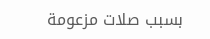بسبب صلات مزعومة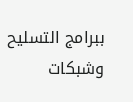ببرامج التسليح وشبكات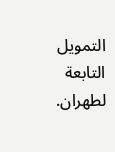التمويل التابعة لطهران.